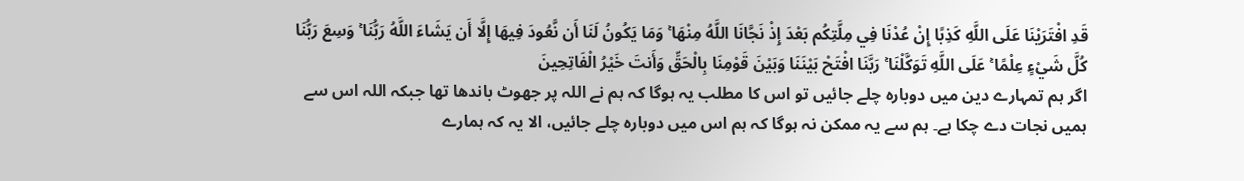قَدِ افْتَرَيْنَا عَلَى اللَّهِ كَذِبًا إِنْ عُدْنَا فِي مِلَّتِكُم بَعْدَ إِذْ نَجَّانَا اللَّهُ مِنْهَا ۚ وَمَا يَكُونُ لَنَا أَن نَّعُودَ فِيهَا إِلَّا أَن يَشَاءَ اللَّهُ رَبُّنَا ۚ وَسِعَ رَبُّنَا كُلَّ شَيْءٍ عِلْمًا ۚ عَلَى اللَّهِ تَوَكَّلْنَا ۚ رَبَّنَا افْتَحْ بَيْنَنَا وَبَيْنَ قَوْمِنَا بِالْحَقِّ وَأَنتَ خَيْرُ الْفَاتِحِينَ
اگر ہم تمہارے دین میں دوبارہ چلے جائیں تو اس کا مطلب یہ ہوگا کہ ہم نے اللہ پر جھوٹ باندھا تھا جبکہ اللہ اس سے ہمیں نجات دے چکا ہے۔ ہم سے یہ ممکن نہ ہوگا کہ ہم اس میں دوبارہ چلے جائیں، الا یہ کہ ہمارے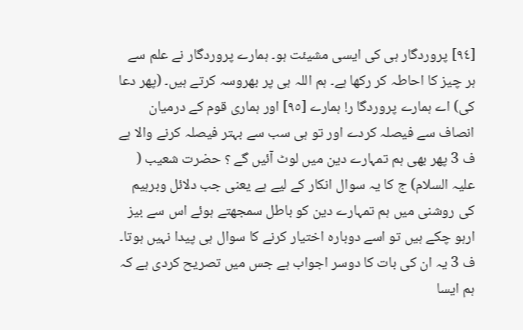[٩٤] پروردگار ہی کی ایسی مشیئت ہو۔ ہمارے پروردگار نے علم سے ہر چیز کا احاطہ کر رکھا ہے۔ ہم اللہ ہی پر بھروسہ کرتے ہیں۔ (پھر دعا کی) اے ہمارے پروردگا ر! ہمارے [٩٥] اور ہماری قوم کے درمیان انصاف سے فیصلہ کردے اور تو ہی سب سے بہتر فیصلہ کرنے والا ہے
ف 3 پھر بھی ہم تمہارے دین میں لوٹ آئیں گے ؟ حضرت شعیب ( علیہ السلام) ج کا یہ سوال انکار کے لیے ہے یعنی جب دلائل وبرہیم کی روشنی میں ہم تمہارے دین کو باطل سمجھتے ہوئے اس سے بیز ارہو چکے ہیں تو اسے دوبارہ اختیار کرنے کا سوال ہی پیدا نہیں ہوتا۔ ف 3 یہ ان کی بات کا دوسر اجواب ہے جس میں تصریح کردی ہے کہ ہم ایسا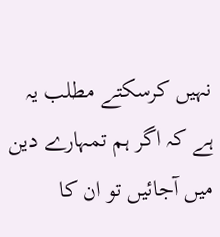نہیں کرسکتے مطلب یہ ہے کہ اگر ہم تمہارے دین میں آجائیں تو ان کا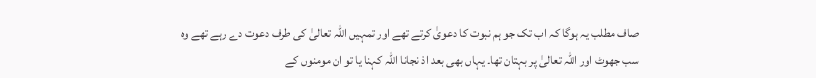صاف مطلب یہ ہوگا کہ اب تک جو ہم نبوت کا دعویٰ کرتے تھے اور تمہیں اللہ تعالیٰ کی طرف دعوت دے رہے تھے وہ سب جھوٹ اور اللہ تعالیٰ پر بہتان تھا۔ یہاں بھی بعد اذ نجانا اللہ کہنا یا تو ان مومنوں کے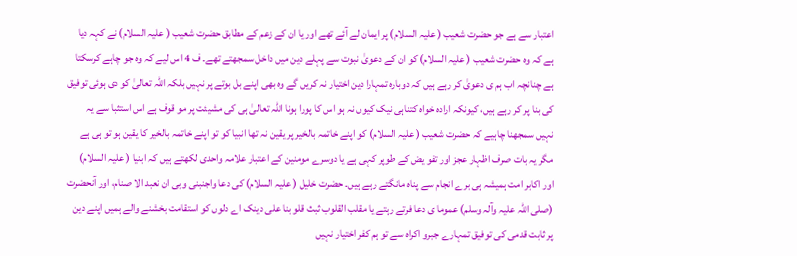اعتبار سے ہے جو حضرت شعیب ( علیہ السلام) پر ایمان لے آئے تھے اور یا ان کے زعم کے مطابق حضرت شعیب ( علیہ السلام) نے کہہ دیا ہے کہ وہ حضرت شعیب ( علیہ السلام) کو ان کے دعویٰ نبوت سے پہلے دین میں داخل سمجھتے تھے۔ ف 4 اس لیے کہ وہ جو چاہے کرسکتا ہے چنانچہ اب ہم ی دعویٰ کر رہے ہیں کہ دوبارہ تمہارا دین اختیار نہ کریں گے وہ بھی اپنے بل بوتے پر نہیں بلکہ اللہ تعالیٰ کو دی ہوئی توفیق کی بنا پر کر رہے ہیں، کیونکہ ارادہ خواہ کتناہی نیک کیوں نہ ہو اس کا پورا ہونا اللہ تعالیٰ ہی کی مشیئت پر مو قوف ہے اس استثبا سے یہ نہیں سمجھنا چاہیے کہ حضرت شعیب ( علیہ السلام) کو اپنے خاتمہ بالخیر پر یقین نہ تھا انبیا کو تو اپنے خاتمہ بالخیر کا یقین ہو تو ہی ہے مگر یہ بات صرف اظہار عجز اور تفو یض کے طوپر کہی ہے یا دوسرے مومنین کے اعتبار علامہ واحدی لکھتے ہیں کہ ابنیا ( علیہ السلام) اور اکابر امت ہمیشہ ہی برے انجام سے پناہ مانگتے رہے ہیں۔ حضرت خلیل ( علیہ السلام) کی دعا واجنبنی وبی ان نعبد الا صنام، اور آنحضرت (صلی اللہ علیہ وآلہ وسلم) عموما ی دعا فرتے رہتے یا مقلب القلوب ثبث قلو بنا علی دینک اے دلوں کو استقامت بخشنے والے ہمیں اپنے دین پر ثابت قدمی کی توفیق تمہارے جبرو اکراہ سے تو ہم کفر اختیار نہیں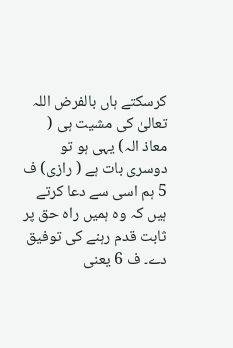کرسکتے ہاں بالفرض اللہ تعالیٰ کی مشیت ہی ( معاذ الہ) یہی ہو تو دوسری بات ہے ( رازی) ف 5 ہم اسی سے دعا کرتے ہیں کہ وہ ہمیں راہ حق پر ثابت قدم رہنے کی توفیق دے۔ ف 6 یعنی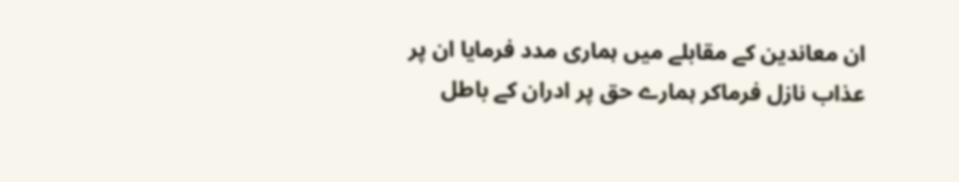ان معاندین کے مقابلے میں ہماری مدد فرمایا ان پر عذاب نازل فرماکر ہمارے حق پر ادران کے باطل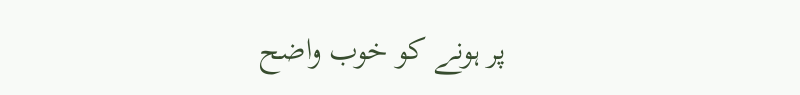پر ہونے کو خوب واضح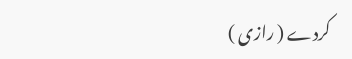کردے ( رازی )